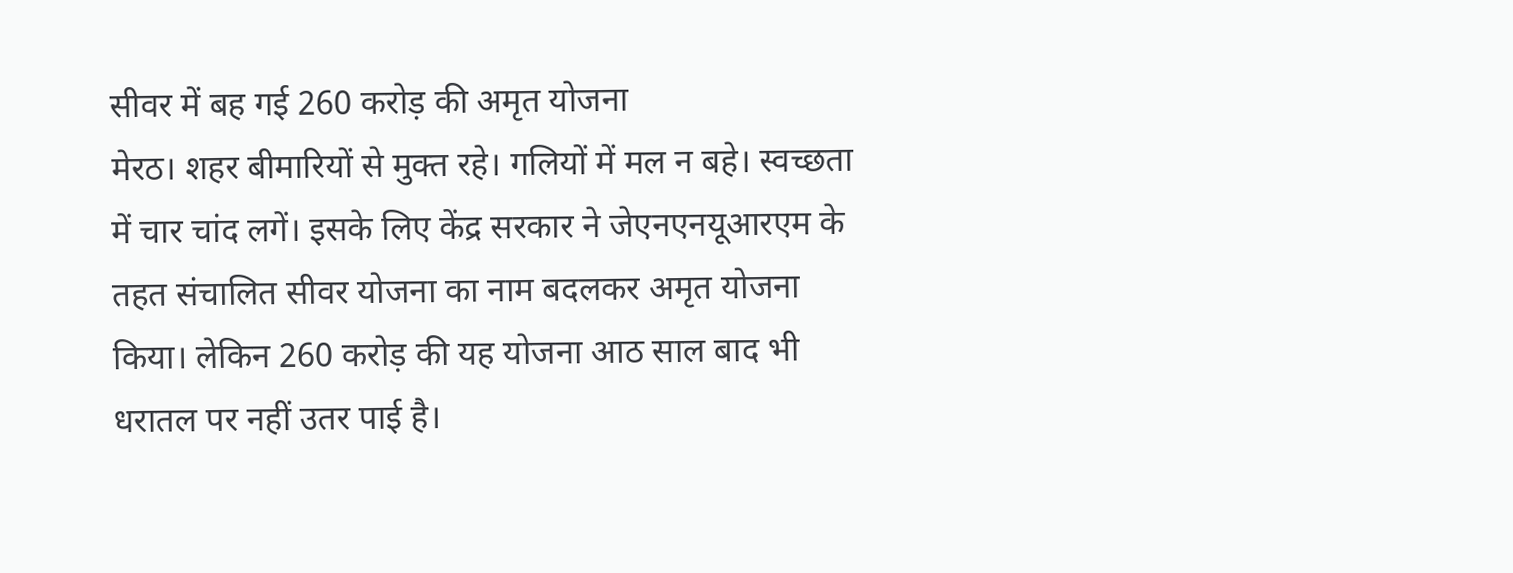सीवर में बह गई 260 करोड़ की अमृत योजना
मेरठ। शहर बीमारियों से मुक्त रहे। गलियों में मल न बहे। स्वच्छता में चार चांद लगें। इसके लिए केंद्र सरकार ने जेएनएनयूआरएम के तहत संचालित सीवर योजना का नाम बदलकर अमृत योजना किया। लेकिन 260 करोड़ की यह योजना आठ साल बाद भी धरातल पर नहीं उतर पाई है।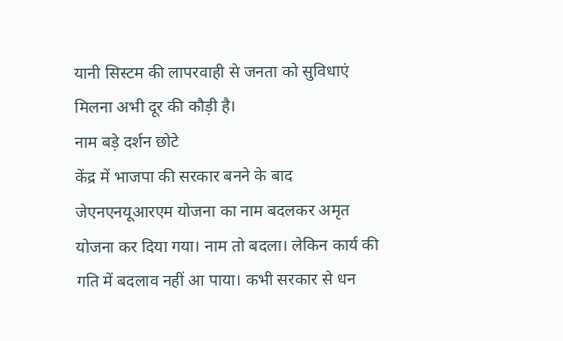यानी सिस्टम की लापरवाही से जनता को सुविधाएं मिलना अभी दूर की कौड़ी है।
नाम बड़े दर्शन छोटे
केंद्र में भाजपा की सरकार बनने के बाद जेएनएनयूआरएम योजना का नाम बदलकर अमृत योजना कर दिया गया। नाम तो बदला। लेकिन कार्य की गति में बदलाव नहीं आ पाया। कभी सरकार से धन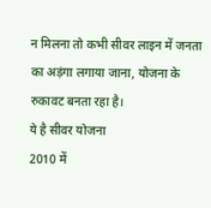न मिलना तो कभी सीवर लाइन में जनता का अड़ंगा लगाया जाना, योजना के रुकावट बनता रहा है।
ये है सीवर योजना
2010 में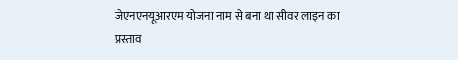जेएनएनयूआरएम योजना नाम से बना था सीवर लाइन का प्रस्ताव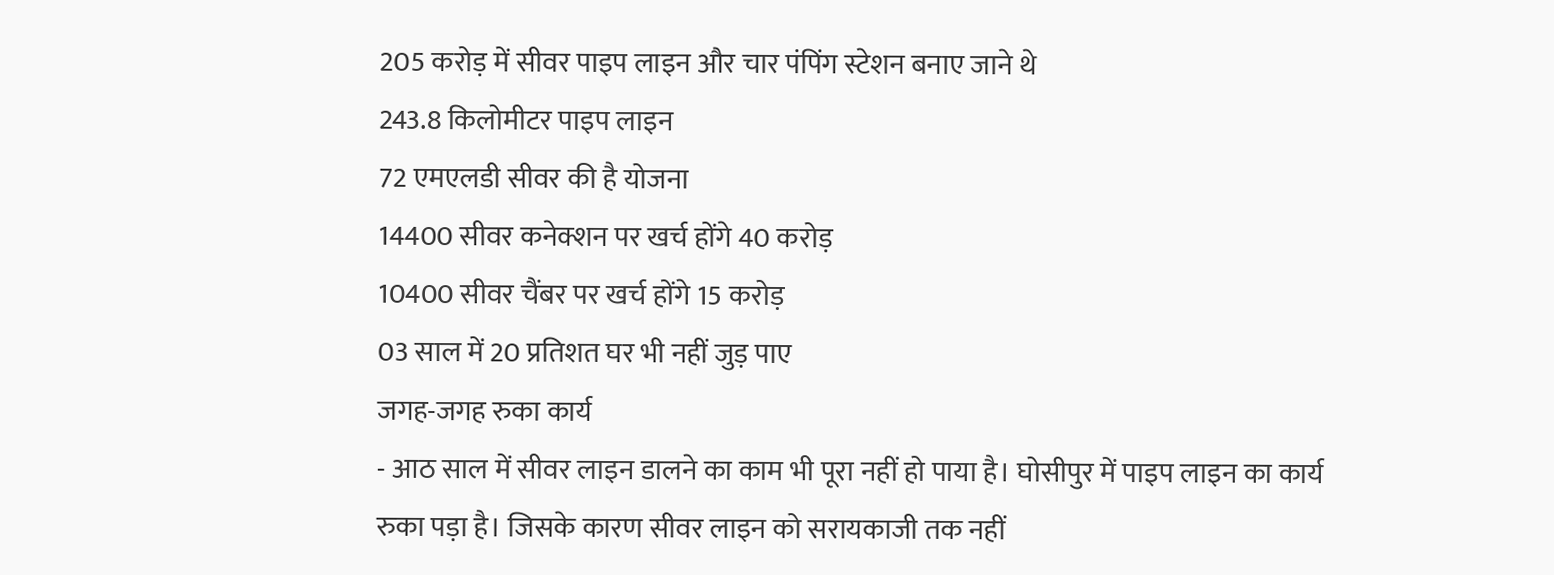205 करोड़ में सीवर पाइप लाइन और चार पंपिंग स्टेशन बनाए जाने थे
243.8 किलोमीटर पाइप लाइन
72 एमएलडी सीवर की है योजना
14400 सीवर कनेक्शन पर खर्च होंगे 40 करोड़
10400 सीवर चैंबर पर खर्च होंगे 15 करोड़
03 साल में 20 प्रतिशत घर भी नहीं जुड़ पाए
जगह-जगह रुका कार्य
- आठ साल में सीवर लाइन डालने का काम भी पूरा नहीं हो पाया है। घोसीपुर में पाइप लाइन का कार्य रुका पड़ा है। जिसके कारण सीवर लाइन को सरायकाजी तक नहीं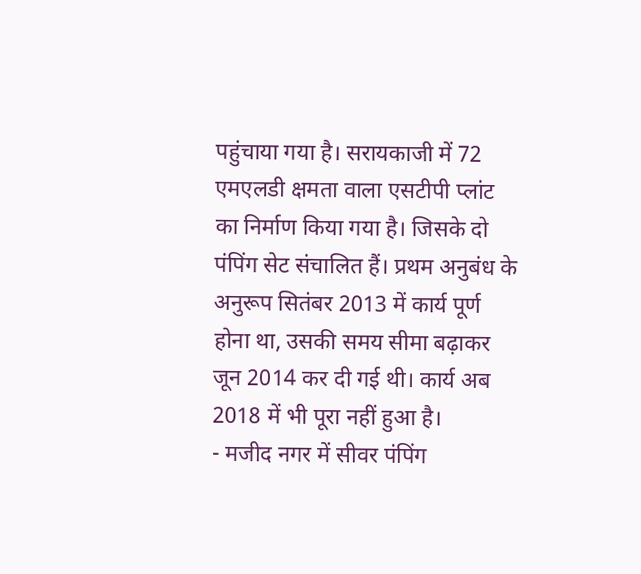पहुंचाया गया है। सरायकाजी में 72 एमएलडी क्षमता वाला एसटीपी प्लांट का निर्माण किया गया है। जिसके दो पंपिंग सेट संचालित हैं। प्रथम अनुबंध के अनुरूप सितंबर 2013 में कार्य पूर्ण होना था, उसकी समय सीमा बढ़ाकर जून 2014 कर दी गई थी। कार्य अब 2018 में भी पूरा नहीं हुआ है।
- मजीद नगर में सीवर पंपिंग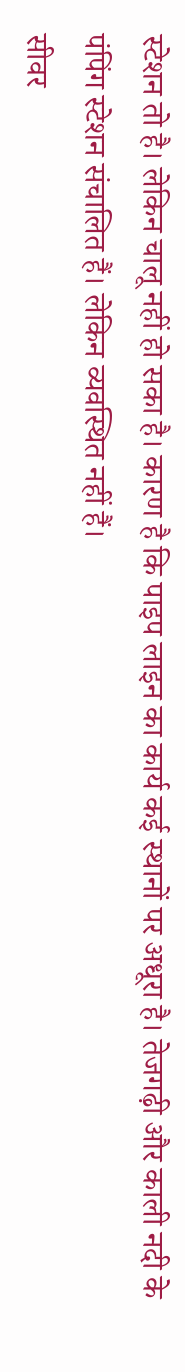स्टेशन तो है। लेकिन चालू नहीं हो सका है। कारण है कि पाइप लाइन का कार्य कई स्थानों पर अधूरा है। तेजगढ़ी और काली नदी के पंपिंग स्टेशन संचालित हैं। लेकिन व्यवस्थित नहीं हैं।
सीवर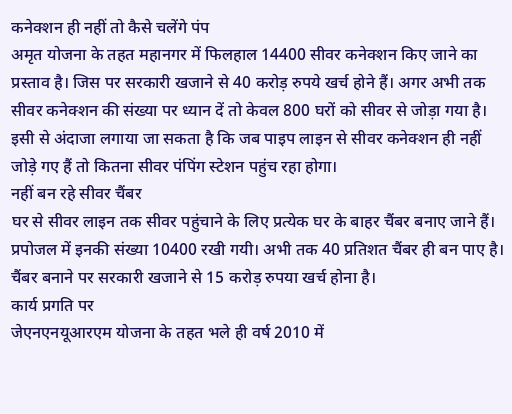कनेक्शन ही नहीं तो कैसे चलेंगे पंप
अमृत योजना के तहत महानगर में फिलहाल 14400 सीवर कनेक्शन किए जाने का प्रस्ताव है। जिस पर सरकारी खजाने से 40 करोड़ रुपये खर्च होने हैं। अगर अभी तक सीवर कनेक्शन की संख्या पर ध्यान दें तो केवल 800 घरों को सीवर से जोड़ा गया है। इसी से अंदाजा लगाया जा सकता है कि जब पाइप लाइन से सीवर कनेक्शन ही नहीं जोड़े गए हैं तो कितना सीवर पंपिंग स्टेशन पहुंच रहा होगा।
नहीं बन रहे सीवर चैंबर
घर से सीवर लाइन तक सीवर पहुंचाने के लिए प्रत्येक घर के बाहर चैंबर बनाए जाने हैं। प्रपोजल में इनकी संख्या 10400 रखी गयी। अभी तक 40 प्रतिशत चैंबर ही बन पाए है। चैंबर बनाने पर सरकारी खजाने से 15 करोड़ रुपया खर्च होना है।
कार्य प्रगति पर
जेएनएनयूआरएम योजना के तहत भले ही वर्ष 2010 में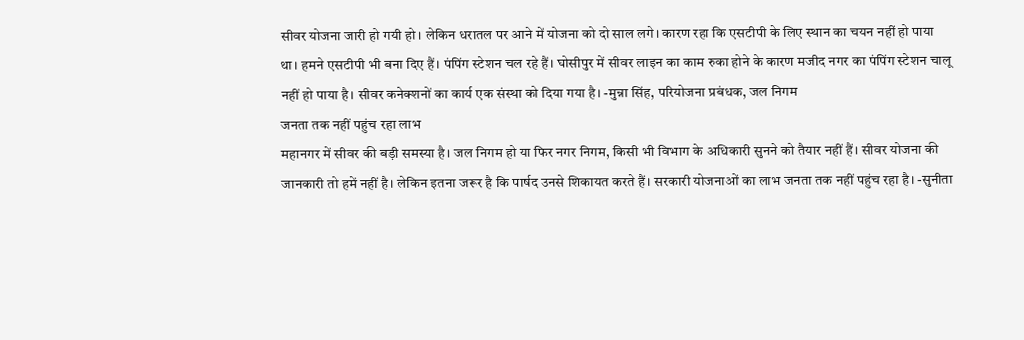सीवर योजना जारी हो गयी हो। लेकिन धरातल पर आने में योजना को दो साल लगे। कारण रहा कि एसटीपी के लिए स्थान का चयन नहीं हो पाया था। हमने एसटीपी भी बना दिए हैं। पंपिंग स्टेशन चल रहे हैं। घोसीपुर में सीवर लाइन का काम रुका होने के कारण मजीद नगर का पंपिंग स्टेशन चालू नहीं हो पाया है। सीवर कनेक्शनों का कार्य एक संस्था को दिया गया है। -मुन्ना सिंह, परियोजना प्रबंधक, जल निगम
जनता तक नहीं पहुंच रहा लाभ
महानगर में सीवर की बड़ी समस्या है। जल निगम हो या फिर नगर निगम, किसी भी विभाग के अधिकारी सुनने को तैयार नहीं हैं। सीवर योजना की जानकारी तो हमें नहीं है। लेकिन इतना जरूर है कि पार्षद उनसे शिकायत करते हैं। सरकारी योजनाओं का लाभ जनता तक नहीं पहुंच रहा है। -सुनीता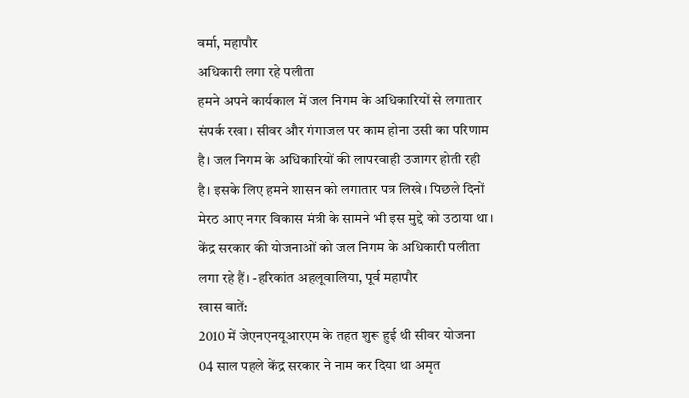वर्मा, महापौर
अधिकारी लगा रहे पलीता
हमने अपने कार्यकाल में जल निगम के अधिकारियों से लगातार संपर्क रखा। सीवर और गंगाजल पर काम होना उसी का परिणाम है। जल निगम के अधिकारियों की लापरवाही उजागर होती रही है। इसके लिए हमने शासन को लगातार पत्र लिखे। पिछले दिनों मेरठ आए नगर विकास मंत्री के सामने भी इस मुद्दे को उठाया था। केंद्र सरकार की योजनाओं को जल निगम के अधिकारी पलीता लगा रहे हैं। -हरिकांत अहलूवालिया, पूर्व महापौर
खास बातें:
2010 में जेएनएनयूआरएम के तहत शुरू हुई थी सीवर योजना
04 साल पहले केंद्र सरकार ने नाम कर दिया था अमृत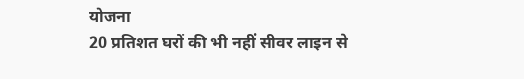योजना
20 प्रतिशत घरों की भी नहीं सीवर लाइन से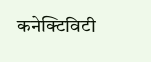कनेक्टिविटी